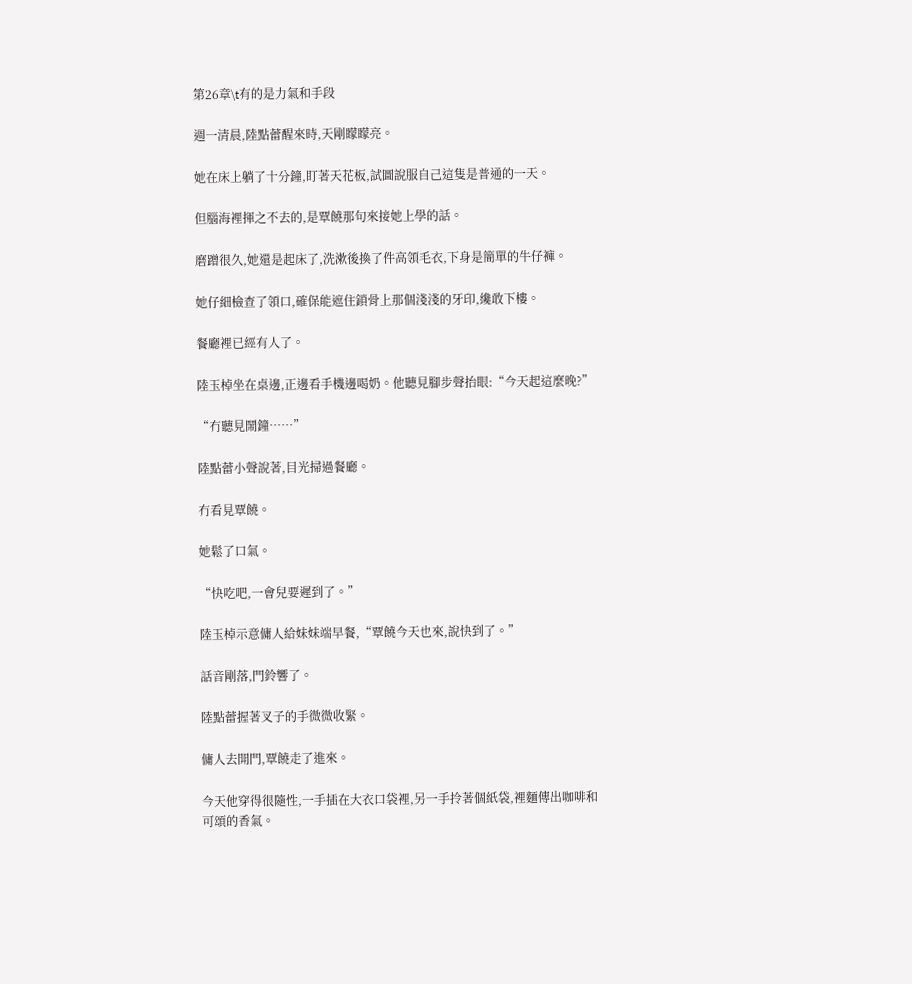第26章\t有的是力氣和手段

週一清晨,陸點蕾醒來時,天剛矇矇亮。

她在床上躺了十分鐘,盯著天花板,試圖說服自己這隻是普通的一天。

但腦海裡揮之不去的,是覃饒那句來接她上學的話。

磨蹭很久,她還是起床了,洗漱後換了件高領毛衣,下身是簡單的牛仔褲。

她仔細檢查了領口,確保能遮住鎖骨上那個淺淺的牙印,纔敢下樓。

餐廳裡已經有人了。

陸玉棹坐在桌邊,正邊看手機邊喝奶。他聽見腳步聲抬眼:“今天起這麼晚?”

“冇聽見鬧鐘……”

陸點蕾小聲說著,目光掃過餐廳。

冇看見覃饒。

她鬆了口氣。

“快吃吧,一會兒要遲到了。”

陸玉棹示意傭人給妹妹端早餐,“覃饒今天也來,說快到了。”

話音剛落,門鈴響了。

陸點蕾握著叉子的手微微收緊。

傭人去開門,覃饒走了進來。

今天他穿得很隨性,一手插在大衣口袋裡,另一手拎著個紙袋,裡麵傳出咖啡和可頌的香氣。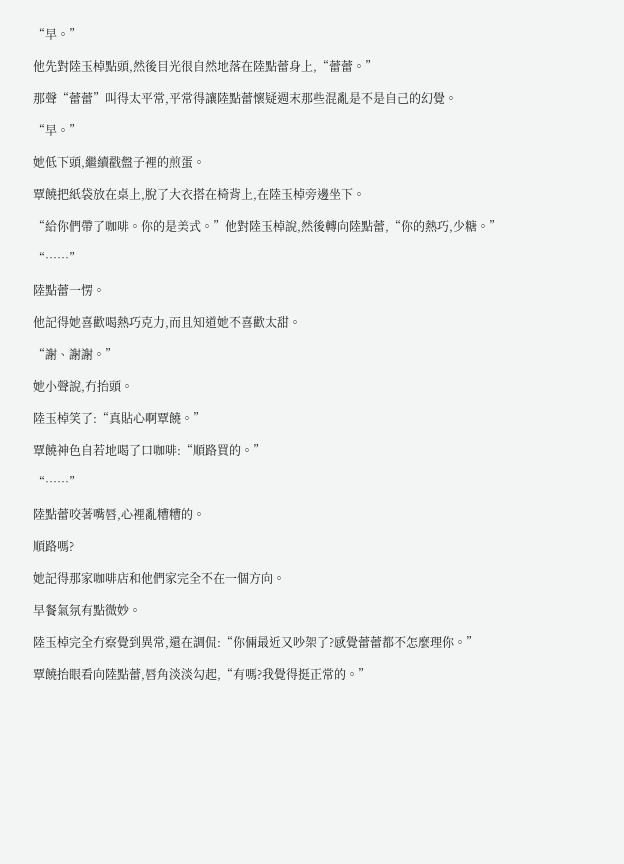“早。”

他先對陸玉棹點頭,然後目光很自然地落在陸點蕾身上,“蕾蕾。”

那聲“蕾蕾”叫得太平常,平常得讓陸點蕾懷疑週末那些混亂是不是自己的幻覺。

“早。”

她低下頭,繼續戳盤子裡的煎蛋。

覃饒把紙袋放在桌上,脫了大衣搭在椅背上,在陸玉棹旁邊坐下。

“給你們帶了咖啡。你的是美式。”他對陸玉棹說,然後轉向陸點蕾,“你的熱巧,少糖。”

“……”

陸點蕾一愣。

他記得她喜歡喝熱巧克力,而且知道她不喜歡太甜。

“謝、謝謝。”

她小聲說,冇抬頭。

陸玉棹笑了:“真貼心啊覃饒。”

覃饒神色自若地喝了口咖啡:“順路買的。”

“……”

陸點蕾咬著嘴唇,心裡亂糟糟的。

順路嗎?

她記得那家咖啡店和他們家完全不在一個方向。

早餐氣氛有點微妙。

陸玉棹完全冇察覺到異常,還在調侃:“你倆最近又吵架了?感覺蕾蕾都不怎麼理你。”

覃饒抬眼看向陸點蕾,唇角淡淡勾起,“有嗎?我覺得挺正常的。”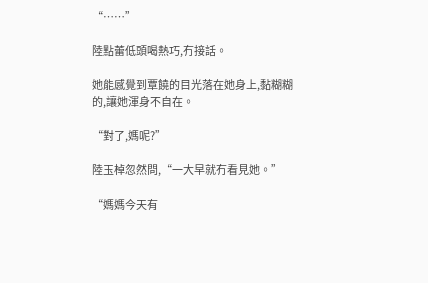“……”

陸點蕾低頭喝熱巧,冇接話。

她能感覺到覃饒的目光落在她身上,黏糊糊的,讓她渾身不自在。

“對了,媽呢?”

陸玉棹忽然問,“一大早就冇看見她。”

“媽媽今天有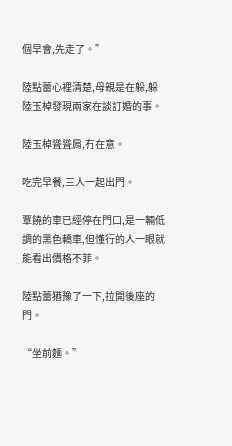個早會,先走了。”

陸點蕾心裡清楚,母親是在躲,躲陸玉棹發現兩家在談訂婚的事。

陸玉棹聳聳肩,冇在意。

吃完早餐,三人一起出門。

覃饒的車已經停在門口,是一輛低調的黑色轎車,但懂行的人一眼就能看出價格不菲。

陸點蕾猶豫了一下,拉開後座的門。

“坐前麵。”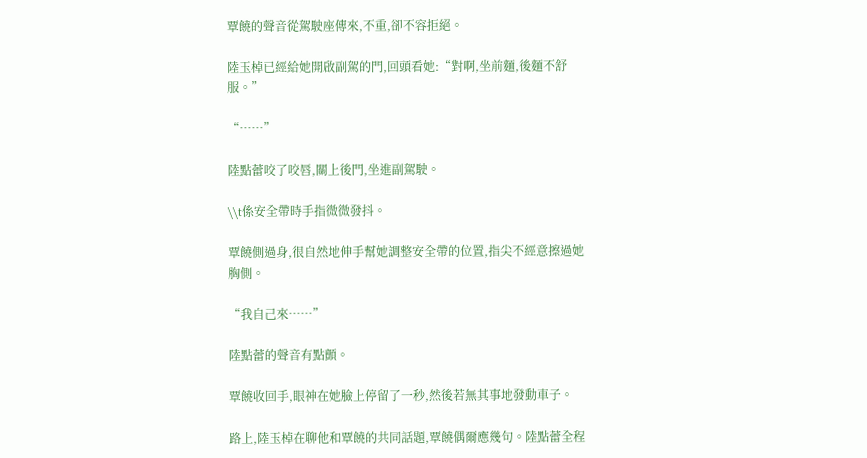覃饒的聲音從駕駛座傳來,不重,卻不容拒絕。

陸玉棹已經給她開啟副駕的門,回頭看她:“對啊,坐前麵,後麵不舒服。”

“……”

陸點蕾咬了咬唇,關上後門,坐進副駕駛。

\\t係安全帶時手指微微發抖。

覃饒側過身,很自然地伸手幫她調整安全帶的位置,指尖不經意擦過她胸側。

“我自己來……”

陸點蕾的聲音有點顫。

覃饒收回手,眼神在她臉上停留了一秒,然後若無其事地發動車子。

路上,陸玉棹在聊他和覃饒的共同話題,覃饒偶爾應幾句。陸點蕾全程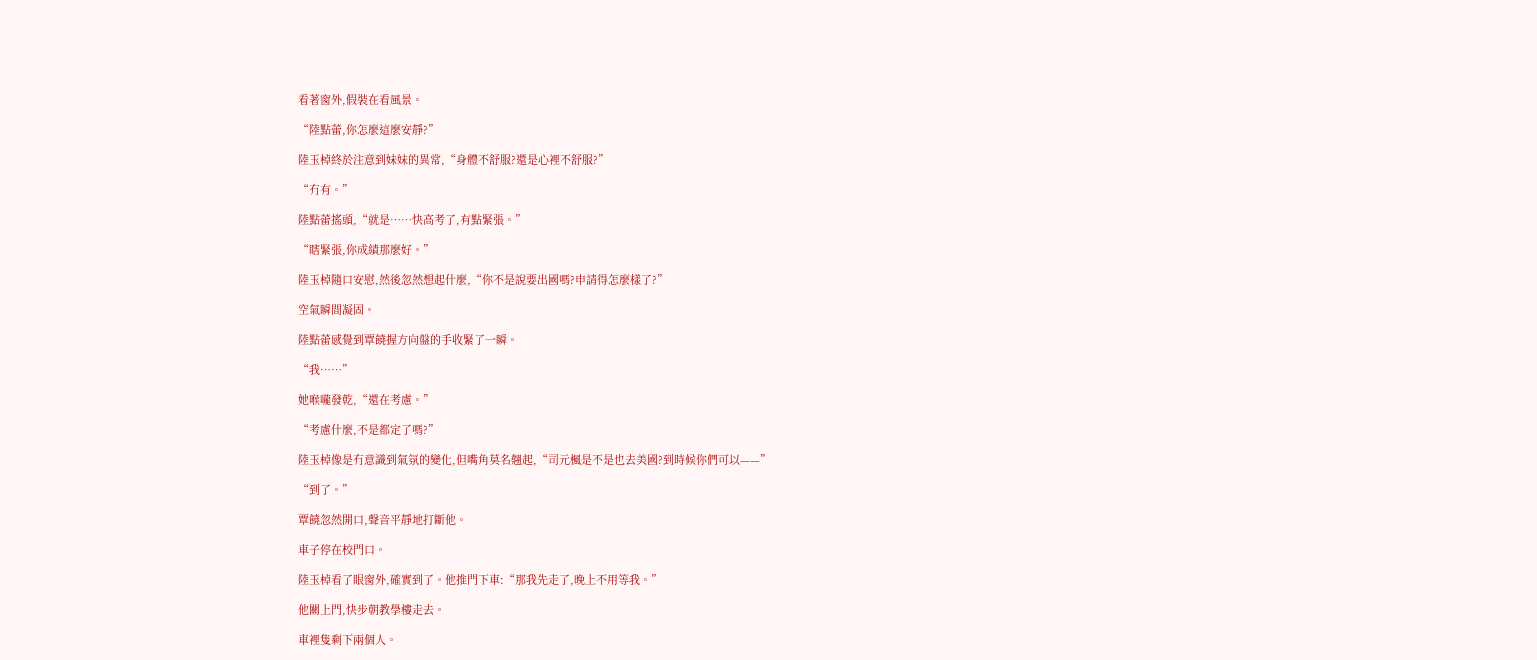看著窗外,假裝在看風景。

“陸點蕾,你怎麼這麼安靜?”

陸玉棹終於注意到妹妹的異常,“身體不舒服?還是心裡不舒服?”

“冇有。”

陸點蕾搖頭,“就是……快高考了,有點緊張。”

“瞎緊張,你成績那麼好。”

陸玉棹隨口安慰,然後忽然想起什麼,“你不是說要出國嗎?申請得怎麼樣了?”

空氣瞬間凝固。

陸點蕾感覺到覃饒握方向盤的手收緊了一瞬。

“我……”

她喉嚨發乾,“還在考慮。”

“考慮什麼,不是都定了嗎?”

陸玉棹像是冇意識到氣氛的變化,但嘴角莫名翹起,“司元楓是不是也去美國?到時候你們可以——”

“到了。”

覃饒忽然開口,聲音平靜地打斷他。

車子停在校門口。

陸玉棹看了眼窗外,確實到了。他推門下車:“那我先走了,晚上不用等我。”

他關上門,快步朝教學樓走去。

車裡隻剩下兩個人。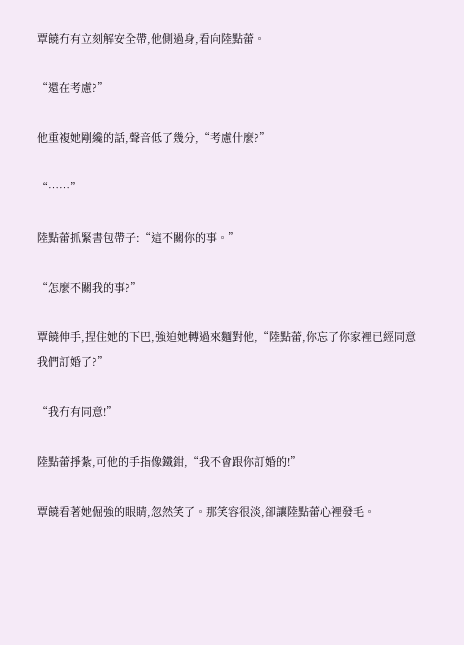覃饒冇有立刻解安全帶,他側過身,看向陸點蕾。

“還在考慮?”

他重複她剛纔的話,聲音低了幾分,“考慮什麼?”

“……”

陸點蕾抓緊書包帶子:“這不關你的事。”

“怎麼不關我的事?”

覃饒伸手,捏住她的下巴,強迫她轉過來麵對他,“陸點蕾,你忘了你家裡已經同意我們訂婚了?”

“我冇有同意!”

陸點蕾掙紮,可他的手指像鐵鉗,“我不會跟你訂婚的!”

覃饒看著她倔強的眼睛,忽然笑了。那笑容很淡,卻讓陸點蕾心裡發毛。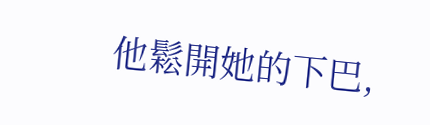他鬆開她的下巴,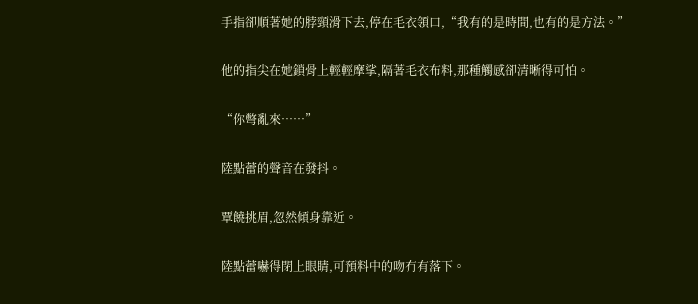手指卻順著她的脖頸滑下去,停在毛衣領口,“我有的是時間,也有的是方法。”

他的指尖在她鎖骨上輕輕摩挲,隔著毛衣布料,那種觸感卻清晰得可怕。

“你彆亂來……”

陸點蕾的聲音在發抖。

覃饒挑眉,忽然傾身靠近。

陸點蕾嚇得閉上眼睛,可預料中的吻冇有落下。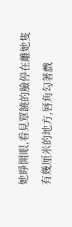她睜開眼,看見覃饒的臉停在離她隻有幾厘米的地方,唇角勾著戲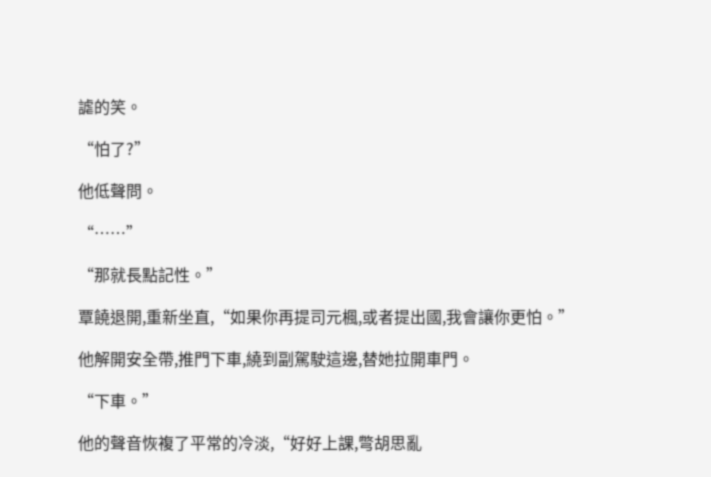謔的笑。

“怕了?”

他低聲問。

“……”

“那就長點記性。”

覃饒退開,重新坐直,“如果你再提司元楓,或者提出國,我會讓你更怕。”

他解開安全帶,推門下車,繞到副駕駛這邊,替她拉開車門。

“下車。”

他的聲音恢複了平常的冷淡,“好好上課,彆胡思亂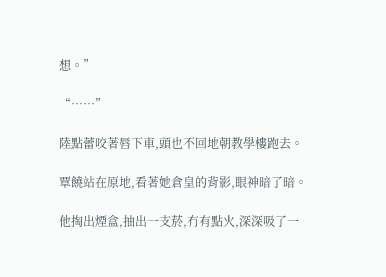想。”

“……”

陸點蕾咬著唇下車,頭也不回地朝教學樓跑去。

覃饒站在原地,看著她倉皇的背影,眼神暗了暗。

他掏出煙盒,抽出一支菸,冇有點火,深深吸了一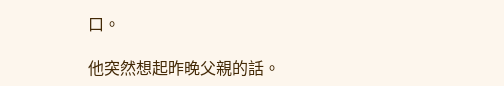口。

他突然想起昨晚父親的話。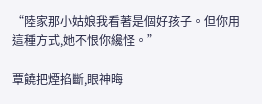“陸家那小姑娘我看著是個好孩子。但你用這種方式,她不恨你纔怪。”

覃饒把煙掐斷,眼神晦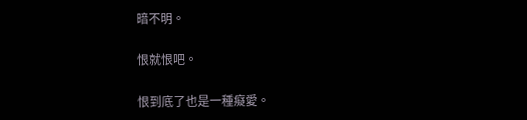暗不明。

恨就恨吧。

恨到底了也是一種癡愛。